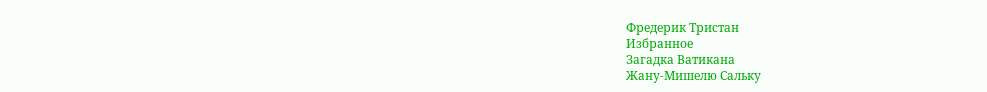Фредерик Тристан
Избранное
Загадка Ватикана
Жану-Мишелю Сальку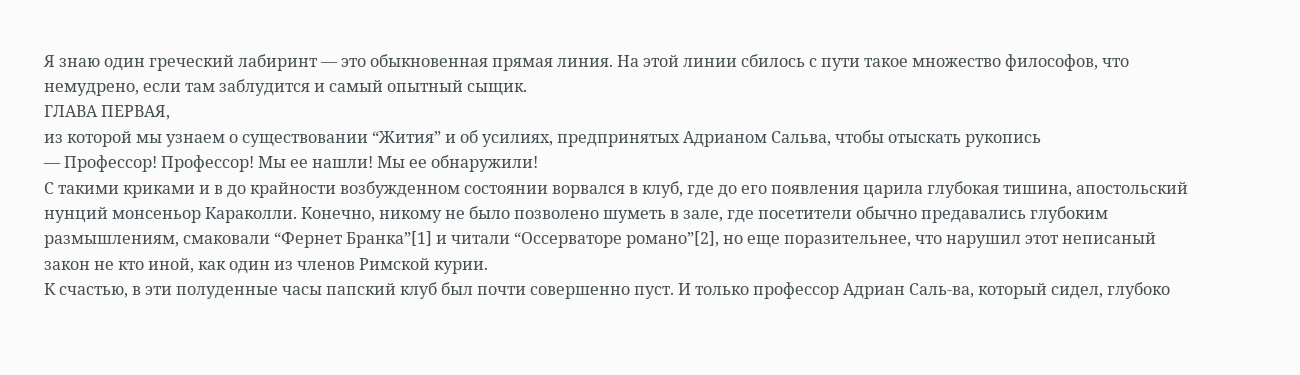Я знаю один греческий лабиринт — это обыкновенная прямая линия. На этой линии сбилось с пути такое множество философов, что немудрено, если там заблудится и самый опытный сыщик.
ГЛАВА ПЕРВАЯ,
из которой мы узнаем о существовании “Жития” и об усилиях, предпринятых Адрианом Сальва, чтобы отыскать рукопись
— Профессор! Профессор! Мы ее нашли! Мы ее обнаружили!
С такими криками и в до крайности возбужденном состоянии ворвался в клуб, где до его появления царила глубокая тишина, апостольский нунций монсеньор Караколли. Конечно, никому не было позволено шуметь в зале, где посетители обычно предавались глубоким размышлениям, смаковали “Фернет Бранка”[1] и читали “Оссерваторе романо”[2], но еще поразительнее, что нарушил этот неписаный закон не кто иной, как один из членов Римской курии.
К счастью, в эти полуденные часы папский клуб был почти совершенно пуст. И только профессор Адриан Саль-ва, который сидел, глубоко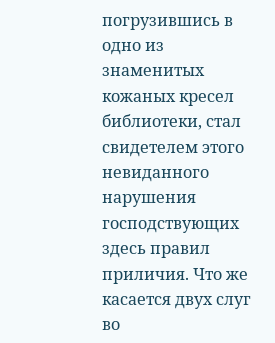погрузившись в одно из знаменитых кожаных кресел библиотеки, стал свидетелем этого невиданного нарушения господствующих здесь правил приличия. Что же касается двух слуг во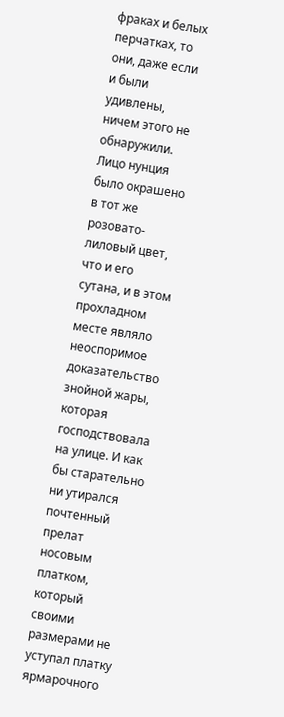фраках и белых перчатках, то они, даже если и были удивлены, ничем этого не обнаружили.
Лицо нунция было окрашено в тот же розовато-лиловый цвет, что и его сутана, и в этом прохладном месте являло неоспоримое доказательство знойной жары, которая господствовала на улице. И как бы старательно ни утирался почтенный прелат носовым платком, который своими размерами не уступал платку ярмарочного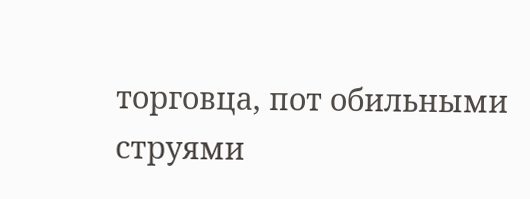торговца, пот обильными струями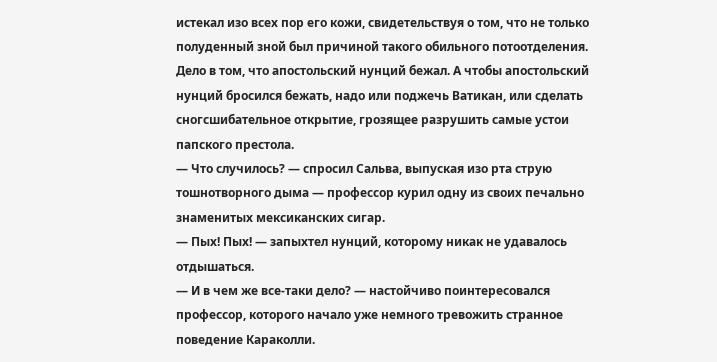истекал изо всех пор его кожи, свидетельствуя о том, что не только полуденный зной был причиной такого обильного потоотделения. Дело в том, что апостольский нунций бежал. А чтобы апостольский нунций бросился бежать, надо или поджечь Ватикан, или сделать сногсшибательное открытие, грозящее разрушить самые устои папского престола.
— Что случилось? — спросил Сальва, выпуская изо рта струю тошнотворного дыма — профессор курил одну из своих печально знаменитых мексиканских сигар.
— Пых! Пых! — запыхтел нунций, которому никак не удавалось отдышаться.
— И в чем же все-таки дело? — настойчиво поинтересовался профессор, которого начало уже немного тревожить странное поведение Караколли.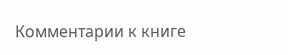Комментарии к книге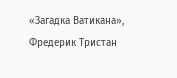«Загадка Ватикана», Фредерик Тристан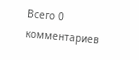Всего 0 комментариев